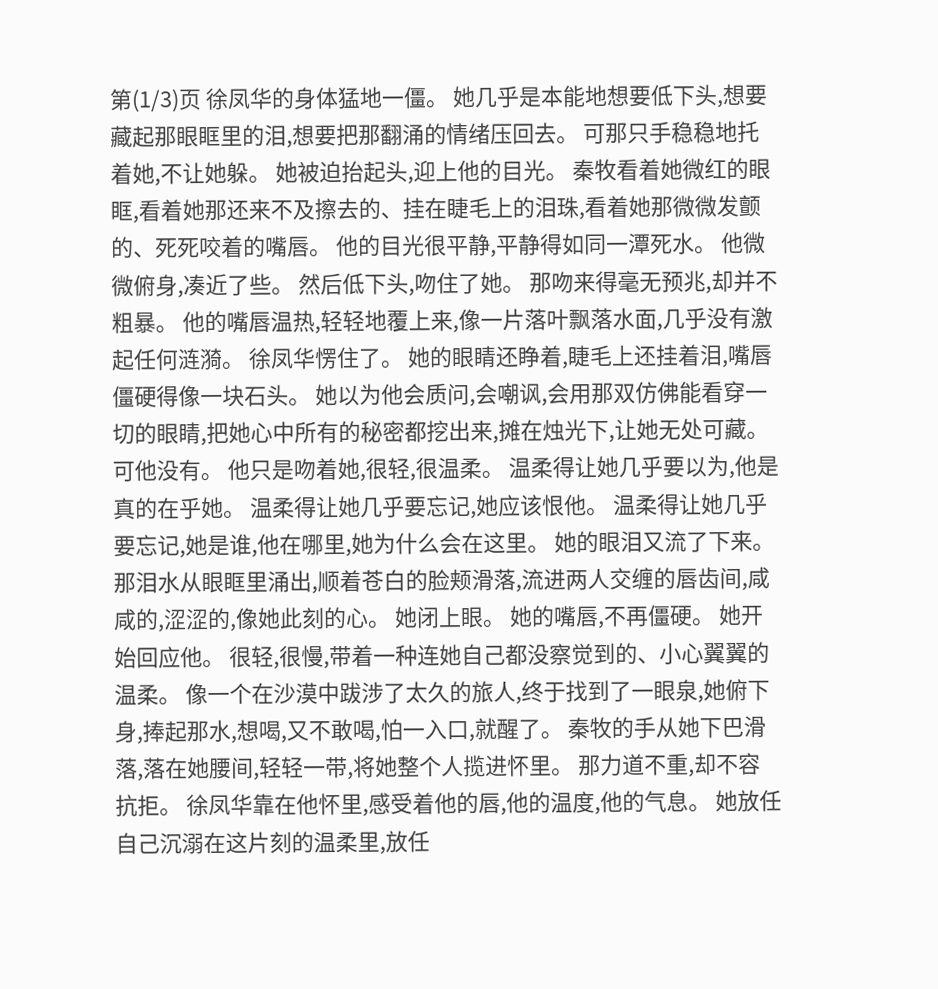第(1/3)页 徐凤华的身体猛地一僵。 她几乎是本能地想要低下头,想要藏起那眼眶里的泪,想要把那翻涌的情绪压回去。 可那只手稳稳地托着她,不让她躲。 她被迫抬起头,迎上他的目光。 秦牧看着她微红的眼眶,看着她那还来不及擦去的、挂在睫毛上的泪珠,看着她那微微发颤的、死死咬着的嘴唇。 他的目光很平静,平静得如同一潭死水。 他微微俯身,凑近了些。 然后低下头,吻住了她。 那吻来得毫无预兆,却并不粗暴。 他的嘴唇温热,轻轻地覆上来,像一片落叶飘落水面,几乎没有激起任何涟漪。 徐凤华愣住了。 她的眼睛还睁着,睫毛上还挂着泪,嘴唇僵硬得像一块石头。 她以为他会质问,会嘲讽,会用那双仿佛能看穿一切的眼睛,把她心中所有的秘密都挖出来,摊在烛光下,让她无处可藏。 可他没有。 他只是吻着她,很轻,很温柔。 温柔得让她几乎要以为,他是真的在乎她。 温柔得让她几乎要忘记,她应该恨他。 温柔得让她几乎要忘记,她是谁,他在哪里,她为什么会在这里。 她的眼泪又流了下来。 那泪水从眼眶里涌出,顺着苍白的脸颊滑落,流进两人交缠的唇齿间,咸咸的,涩涩的,像她此刻的心。 她闭上眼。 她的嘴唇,不再僵硬。 她开始回应他。 很轻,很慢,带着一种连她自己都没察觉到的、小心翼翼的温柔。 像一个在沙漠中跋涉了太久的旅人,终于找到了一眼泉,她俯下身,捧起那水,想喝,又不敢喝,怕一入口,就醒了。 秦牧的手从她下巴滑落,落在她腰间,轻轻一带,将她整个人揽进怀里。 那力道不重,却不容抗拒。 徐凤华靠在他怀里,感受着他的唇,他的温度,他的气息。 她放任自己沉溺在这片刻的温柔里,放任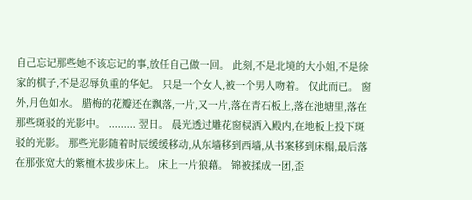自己忘记那些她不该忘记的事,放任自己做一回。 此刻,不是北境的大小姐,不是徐家的棋子,不是忍辱负重的华妃。 只是一个女人,被一个男人吻着。 仅此而已。 窗外,月色如水。 腊梅的花瓣还在飘落,一片,又一片,落在青石板上,落在池塘里,落在那些斑驳的光影中。 ......... 翌日。 晨光透过雕花窗棂洒入殿内,在地板上投下斑驳的光影。 那些光影随着时辰缓缓移动,从东墙移到西墙,从书案移到床榻,最后落在那张宽大的紫檀木拔步床上。 床上一片狼藉。 锦被揉成一团,歪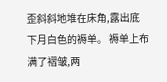歪斜斜地堆在床角,露出底下月白色的褥单。 褥单上布满了褶皱,两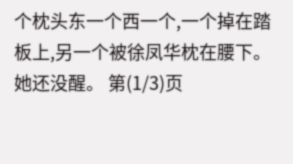个枕头东一个西一个,一个掉在踏板上,另一个被徐凤华枕在腰下。 她还没醒。 第(1/3)页